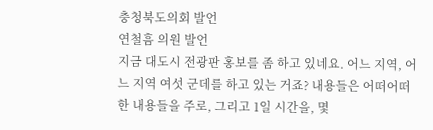충청북도의회 발언
연철흠 의원 발언
지금 대도시 전광판 홍보를 좀 하고 있네요. 어느 지역, 어느 지역 여섯 군데를 하고 있는 거죠? 내용들은 어떠어떠한 내용들을 주로, 그리고 1일 시간을, 몇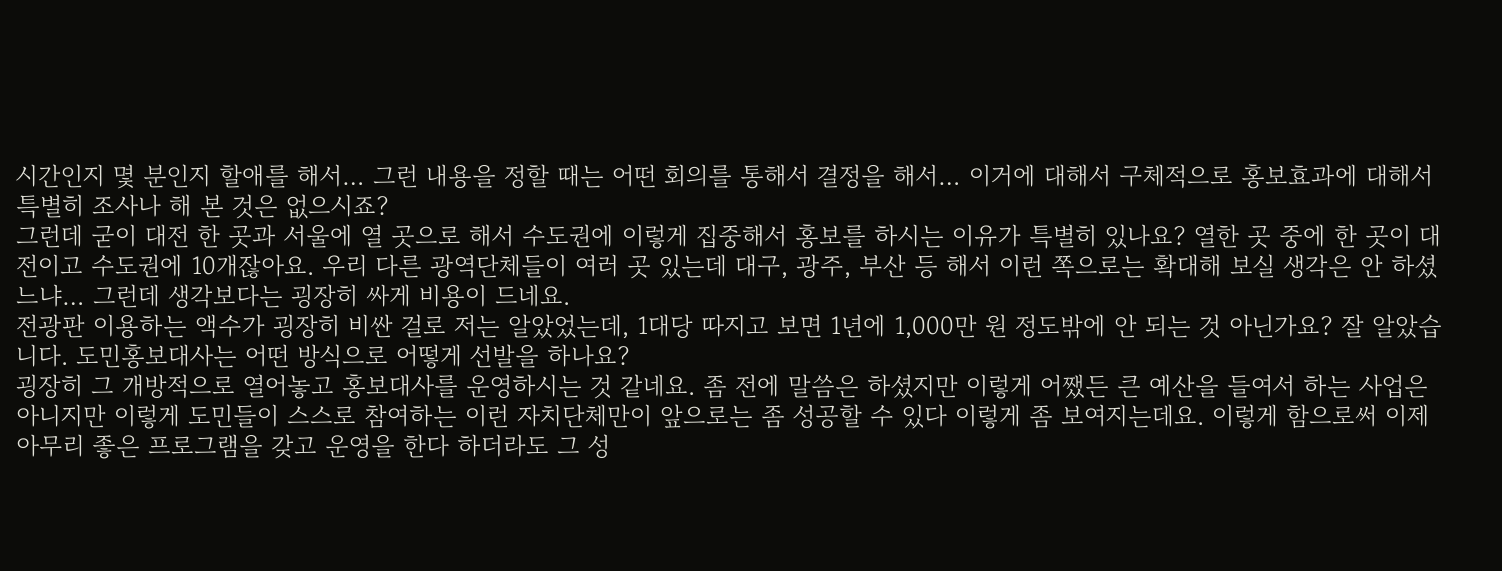시간인지 몇 분인지 할애를 해서… 그런 내용을 정할 때는 어떤 회의를 통해서 결정을 해서… 이거에 대해서 구체적으로 홍보효과에 대해서 특별히 조사나 해 본 것은 없으시죠?
그런데 굳이 대전 한 곳과 서울에 열 곳으로 해서 수도권에 이렇게 집중해서 홍보를 하시는 이유가 특별히 있나요? 열한 곳 중에 한 곳이 대전이고 수도권에 10개잖아요. 우리 다른 광역단체들이 여러 곳 있는데 대구, 광주, 부산 등 해서 이런 쪽으로는 확대해 보실 생각은 안 하셨느냐… 그런데 생각보다는 굉장히 싸게 비용이 드네요.
전광판 이용하는 액수가 굉장히 비싼 걸로 저는 알았었는데, 1대당 따지고 보면 1년에 1,000만 원 정도밖에 안 되는 것 아닌가요? 잘 알았습니다. 도민홍보대사는 어떤 방식으로 어떻게 선발을 하나요?
굉장히 그 개방적으로 열어놓고 홍보대사를 운영하시는 것 같네요. 좀 전에 말씀은 하셨지만 이렇게 어쨌든 큰 예산을 들여서 하는 사업은 아니지만 이렇게 도민들이 스스로 참여하는 이런 자치단체만이 앞으로는 좀 성공할 수 있다 이렇게 좀 보여지는데요. 이렇게 함으로써 이제 아무리 좋은 프로그램을 갖고 운영을 한다 하더라도 그 성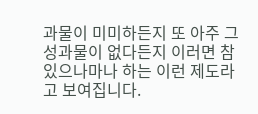과물이 미미하든지 또 아주 그 성과물이 없다든지 이러면 참 있으나마나 하는 이런 제도라고 보여집니다.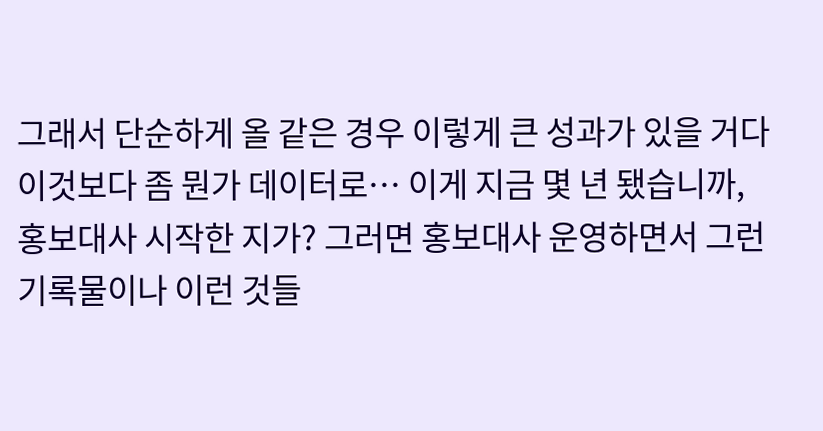그래서 단순하게 올 같은 경우 이렇게 큰 성과가 있을 거다 이것보다 좀 뭔가 데이터로… 이게 지금 몇 년 됐습니까, 홍보대사 시작한 지가? 그러면 홍보대사 운영하면서 그런 기록물이나 이런 것들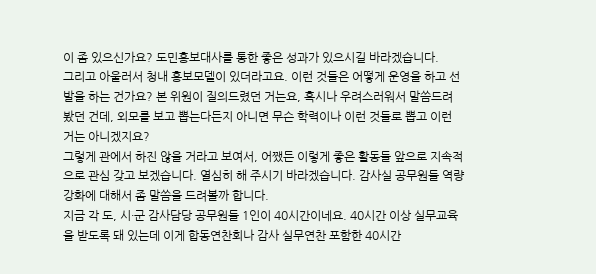이 좀 있으신가요? 도민홍보대사를 통한 좋은 성과가 있으시길 바라겠습니다.
그리고 아울러서 청내 홍보모델이 있더라고요. 이런 것들은 어떻게 운영을 하고 선발을 하는 건가요? 본 위원이 질의드렸던 거는요, 혹시나 우려스러워서 말씀드려 봤던 건데, 외모를 보고 뽑는다든지 아니면 무슨 학력이나 이런 것들로 뽑고 이런 거는 아니겠지요?
그렇게 관에서 하진 않을 거라고 보여서, 어쨌든 이렇게 좋은 활동들 앞으로 지속적으로 관심 갖고 보겠습니다. 열심히 해 주시기 바라겠습니다. 감사실 공무원들 역량강화에 대해서 좀 말씀을 드려볼까 합니다.
지금 각 도, 시·군 감사담당 공무원들 1인이 40시간이네요. 40시간 이상 실무교육을 받도록 돼 있는데 이게 합동연찬회나 감사 실무연찬 포함한 40시간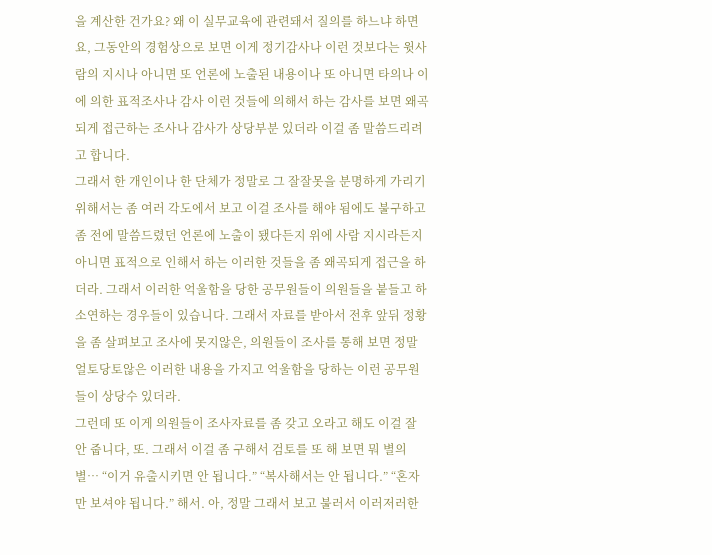을 계산한 건가요? 왜 이 실무교육에 관련돼서 질의를 하느냐 하면요, 그동안의 경험상으로 보면 이게 정기감사나 이런 것보다는 윗사람의 지시나 아니면 또 언론에 노출된 내용이나 또 아니면 타의나 이에 의한 표적조사나 감사 이런 것들에 의해서 하는 감사를 보면 왜곡되게 접근하는 조사나 감사가 상당부분 있더라 이걸 좀 말씀드리려고 합니다.
그래서 한 개인이나 한 단체가 정말로 그 잘잘못을 분명하게 가리기 위해서는 좀 여러 각도에서 보고 이걸 조사를 해야 됨에도 불구하고 좀 전에 말씀드렸던 언론에 노출이 됐다든지 위에 사람 지시라든지 아니면 표적으로 인해서 하는 이러한 것들을 좀 왜곡되게 접근을 하더라. 그래서 이러한 억울함을 당한 공무원들이 의원들을 붙들고 하소연하는 경우들이 있습니다. 그래서 자료를 받아서 전후 앞뒤 정황을 좀 살펴보고 조사에 못지않은, 의원들이 조사를 통해 보면 정말 얼토당토않은 이러한 내용을 가지고 억울함을 당하는 이런 공무원들이 상당수 있더라.
그런데 또 이게 의원들이 조사자료를 좀 갖고 오라고 해도 이걸 잘 안 줍니다, 또. 그래서 이걸 좀 구해서 검토를 또 해 보면 뭐 별의별… “이거 유출시키면 안 됩니다.” “복사해서는 안 됩니다.” “혼자만 보셔야 됩니다.” 해서. 아, 정말 그래서 보고 불러서 이러저러한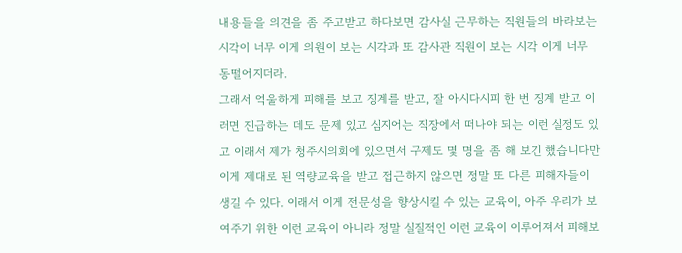내용들을 의견을 좀 주고받고 하다보면 감사실 근무하는 직원들의 바라보는 시각이 너무 이게 의원이 보는 시각과 또 감사관 직원이 보는 시각 이게 너무 동떨어지더라.
그래서 억울하게 피해를 보고 징계를 받고, 잘 아시다시피 한 번 징계 받고 이러면 진급하는 데도 문제 있고 심지어는 직장에서 떠나야 되는 이런 실정도 있고 이래서 제가 청주시의회에 있으면서 구제도 몇 명을 좀 해 보긴 했습니다만 이게 제대로 된 역량교육을 받고 접근하지 않으면 정말 또 다른 피해자들이 생길 수 있다. 이래서 이게 전문성을 향상시킬 수 있는 교육이, 아주 우리가 보여주기 위한 이런 교육이 아니라 정말 실질적인 이런 교육이 이루어져서 피해보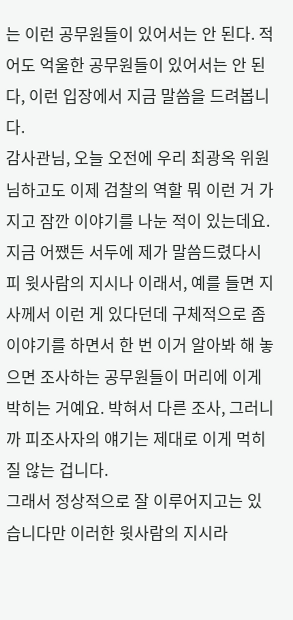는 이런 공무원들이 있어서는 안 된다. 적어도 억울한 공무원들이 있어서는 안 된다, 이런 입장에서 지금 말씀을 드려봅니다.
감사관님, 오늘 오전에 우리 최광옥 위원님하고도 이제 검찰의 역할 뭐 이런 거 가지고 잠깐 이야기를 나눈 적이 있는데요. 지금 어쨌든 서두에 제가 말씀드렸다시피 윗사람의 지시나 이래서, 예를 들면 지사께서 이런 게 있다던데 구체적으로 좀 이야기를 하면서 한 번 이거 알아봐 해 놓으면 조사하는 공무원들이 머리에 이게 박히는 거예요. 박혀서 다른 조사, 그러니까 피조사자의 얘기는 제대로 이게 먹히질 않는 겁니다.
그래서 정상적으로 잘 이루어지고는 있습니다만 이러한 윗사람의 지시라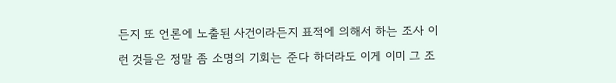든지 또 언론에 노출된 사건이라든지 표적에 의해서 하는 조사 이런 것들은 정말 좀 소명의 기회는 준다 하더라도 이게 이미 그 조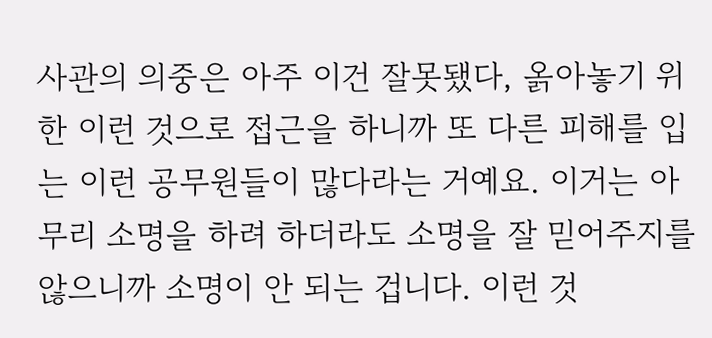사관의 의중은 아주 이건 잘못됐다, 옭아놓기 위한 이런 것으로 접근을 하니까 또 다른 피해를 입는 이런 공무원들이 많다라는 거예요. 이거는 아무리 소명을 하려 하더라도 소명을 잘 믿어주지를 않으니까 소명이 안 되는 겁니다. 이런 것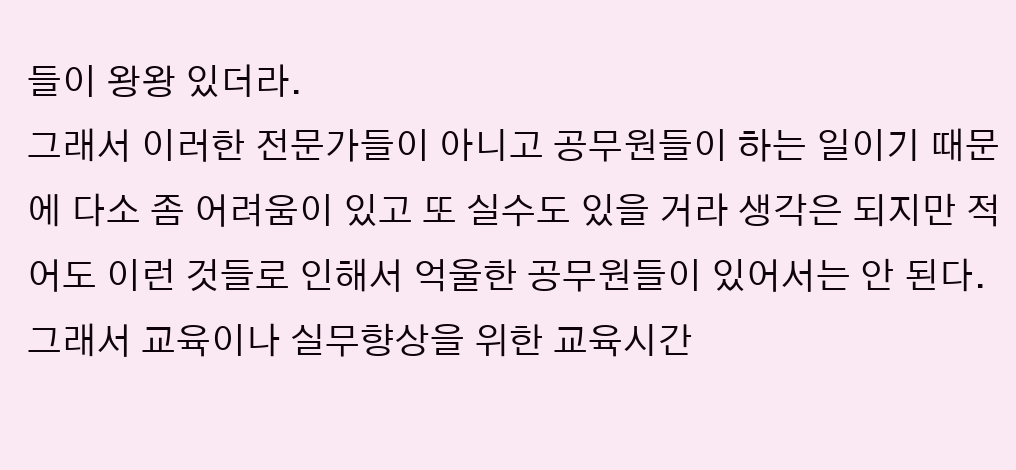들이 왕왕 있더라.
그래서 이러한 전문가들이 아니고 공무원들이 하는 일이기 때문에 다소 좀 어려움이 있고 또 실수도 있을 거라 생각은 되지만 적어도 이런 것들로 인해서 억울한 공무원들이 있어서는 안 된다. 그래서 교육이나 실무향상을 위한 교육시간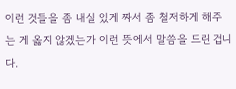이런 것들을 좀 내실 있게 짜서 좀 철저하게 해주는 게 옳지 않겠는가 이런 뜻에서 말씀을 드린 겁니다.